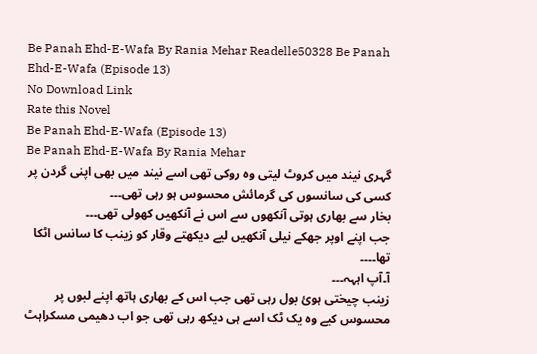Be Panah Ehd-E-Wafa By Rania Mehar Readelle50328 Be Panah Ehd-E-Wafa (Episode 13)
No Download Link
Rate this Novel
Be Panah Ehd-E-Wafa (Episode 13)
Be Panah Ehd-E-Wafa By Rania Mehar
گہری نیند میں کروٹ لیتی وہ روکی تھی اسے نیند میں بھی اپنی گردن پر کسی کی سانسوں کی گرمائش محسوس ہو رہی تھی۔۔۔
بخار سے بھاری ہوتی آنکھوں سے اس نے آنکھیں کھولی تھی۔۔۔
جب اپنے اوپر جھکے نیلی آنکھیں لیے دیکھتے وقار کو زینب کا سانس اٹکا تھا۔۔۔۔
آ۔آپ اہہہ۔۔۔
زینب چیختی ہوئ بول رہی تھی جب اس کے بھاری ہاتھ اپنے لبوں پر محسوس کیے وہ یک ٹک اسے ہی دیکھ رہی تھی جو اب دھیمی مسکراہٹ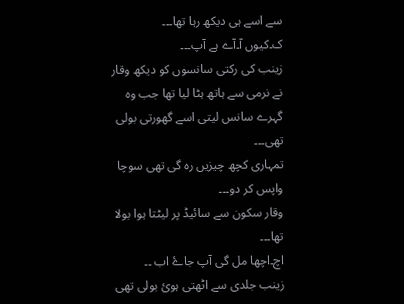سے اسے ہی دیکھ رہا تھا۔۔۔
ک۔کیوں آ۔آے ہے آپ۔۔۔
زینب کی رکتی سانسوں کو دیکھ وقار نے نرمی سے ہاتھ ہٹا لیا تھا جب وہ گہرے سانس لیتی اسے گھورتی بولی تھی۔۔۔
تمہاری کچھ چیزیں رہ گی تھی سوچا واپس کر دو۔۔۔
وقار سکون سے سائیڈ پر لیٹتا ہوا بولا تھا۔۔۔
اچ۔اچھا مل گی آپ جاۓ اب ۔۔
زینب جلدی سے اٹھتی ہوئ بولی تھی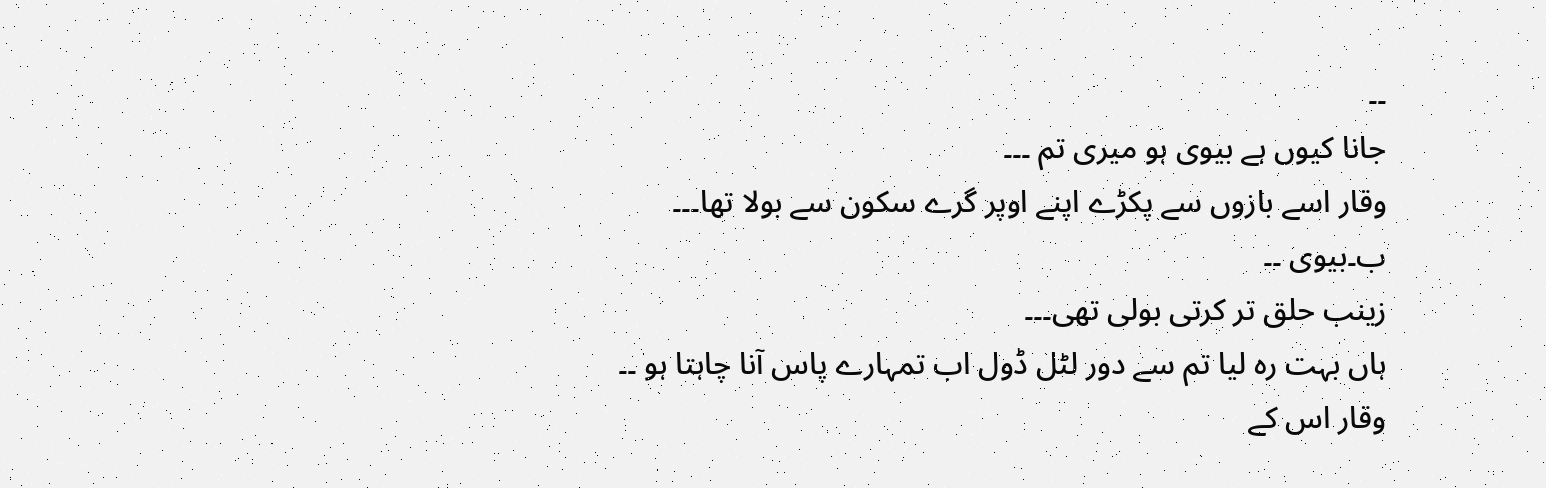۔۔
جانا کیوں ہے بیوی ہو میری تم ۔۔۔
وقار اسے بازوں سے پکڑے اپنے اوپر گرے سکون سے بولا تھا۔۔۔
ب۔بیوی ۔۔
زینب حلق تر کرتی بولی تھی۔۔۔
ہاں بہت رہ لیا تم سے دور لٹل ڈول اب تمہارے پاس آنا چاہتا ہو ۔۔
وقار اس کے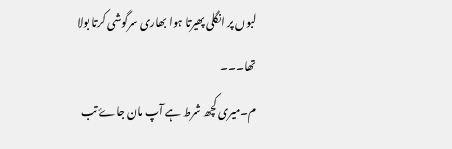لبوں پر انگلی پھیرتا ہوا بھاری سرگوشی کرتا بولا تھا۔۔۔
م۔میری کچھ شرط ہے آپ مان جاۓ تب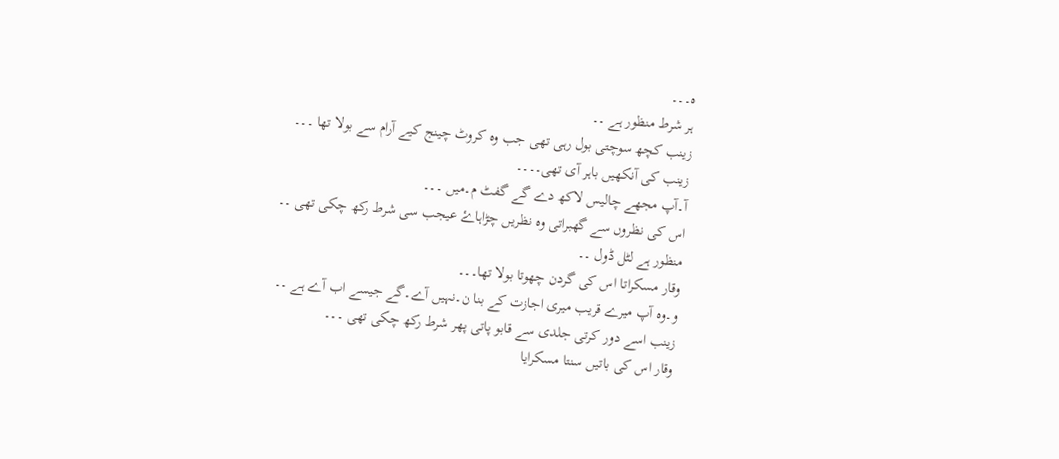ہ۔۔۔
ہر شرط منظور ہے ۔۔
زینب کچھ سوچتی بول رہی تھی جب وہ کروٹ چینج کیے آرام سے بولا تھا ۔۔۔
زینب کی آنکھیں باہر آی تھی۔۔۔۔
آ۔آپ مجھے چالیس لاکھ دے گے گفٹ م۔میں ۔۔۔
اس کی نظروں سے گھبراتی وہ نظریں چڑاہاۓ عیجب سی شرط رکھ چکی تھی ۔۔
منظور ہے لٹل ڈول ۔۔
وقار مسکراتا اس کی گردن چھوتا بولا تھا۔۔۔
و۔وہ آپ میرے قریب میری اجازت کے بنا ن۔نہیں آے۔گے جیسے اب آے ہے ۔۔
زینب اسے دور کرتی جلدی سے قابو پاتی پھر شرط رکھ چکی تھی ۔۔۔
وقار اس کی باتیں سنتا مسکرایا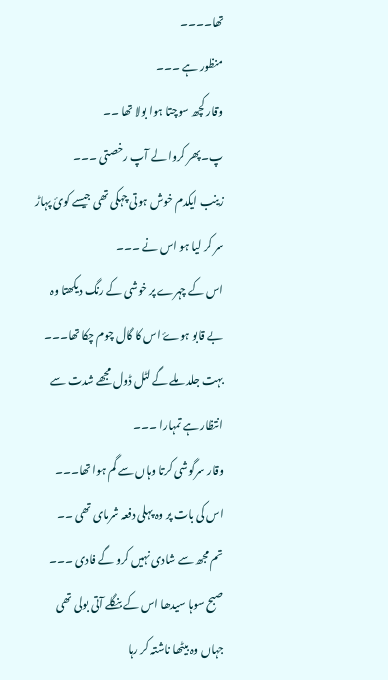تھا۔۔۔۔
منظور ہے ۔۔۔
وقار کچھ سوچتا ہوا بولا تھا ۔۔
پ۔پھر کروا لے آپ رخصتی ۔۔۔
زینب ایکدم خوش ہوتی چہکی تھی جیسے کوئ پہاڑ سر کر لیا ہو اس نے ۔۔۔
اس کے چہرے پر خوشی کے رنگ دیکھتا وہ بے قابو ہوۓ اس کا گال چوم چکا تھا۔۔۔
بہت جلد ملے گے لٹل ڈول مجھے شدت سے انتظار ہے تمہارا ۔۔۔
وقار سرگوشی کرتا وہاں سے گم ہوا تھا۔۔۔
اس کی بات پر وہ پہلی دفعہ شرمای تھی ۔۔
تم مجھ سے شادی نہیں کرو گے فادی ۔۔۔
صبح سوہا سیدھا اس کے بنگلے آتی بولی تھی جہاں وہ بیٹھا ناشتہ کر رہا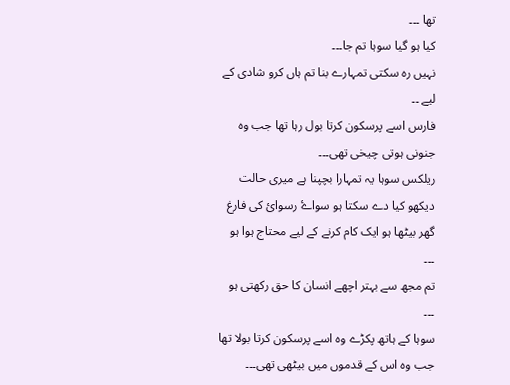تھا ۔۔۔
کیا ہو گیا سوہا تم جا۔۔۔
نہیں رہ سکتی تمہارے بنا تم ہاں کرو شادی کے لیے ۔۔
فارس اسے پرسکون کرتا بول رہا تھا جب وہ جنونی ہوتی چیخی تھی۔۔۔
ریلکس سوہا یہ تمہارا بچپنا ہے میری حالت دیکھو کیا دے سکتا ہو سواۓ رسوائ کی فارغ گھر بیٹھا ہو ایک کام کرنے کے لیے محتاج ہوا ہو ۔۔۔
تم مجھ سے بہتر اچھے انسان کا حق رکھتی ہو ۔۔۔
سوہا کے ہاتھ پکڑے وہ اسے پرسکون کرتا بولا تھا جب وہ اس کے قدموں میں بیٹھی تھی۔۔۔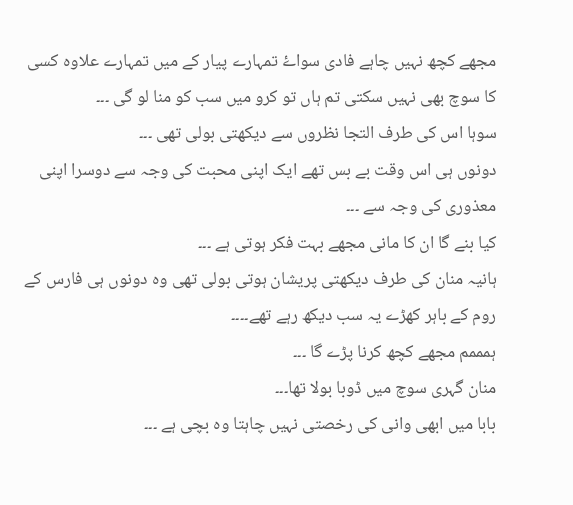مجھے کچھ نہیں چاہے فادی سواۓ تمہارے پیار کے میں تمہارے علاوہ کسی کا سوچ بھی نہیں سکتی تم ہاں تو کرو میں سب کو منا لو گی ۔۔۔
سوہا اس کی طرف التجا نظروں سے دیکھتی بولی تھی ۔۔۔
دونوں ہی اس وقت بے بس تھے ایک اپنی محبت کی وجہ سے دوسرا اپنی معذوری کی وجہ سے ۔۔۔
کیا بنے گا ان کا مانی مجھے بہت فکر ہوتی ہے ۔۔۔
ہانیہ منان کی طرف دیکھتی پریشان ہوتی بولی تھی وہ دونوں ہی فارس کے روم کے باہر کھڑے یہ سب دیکھ رہے تھے۔۔۔۔
ہمممم مجھے کچھ کرنا پڑے گا ۔۔۔
منان گہری سوچ میں ڈوبا بولا تھا۔۔۔
بابا میں ابھی وانی کی رخصتی نہیں چاہتا وہ بچی ہے ۔۔۔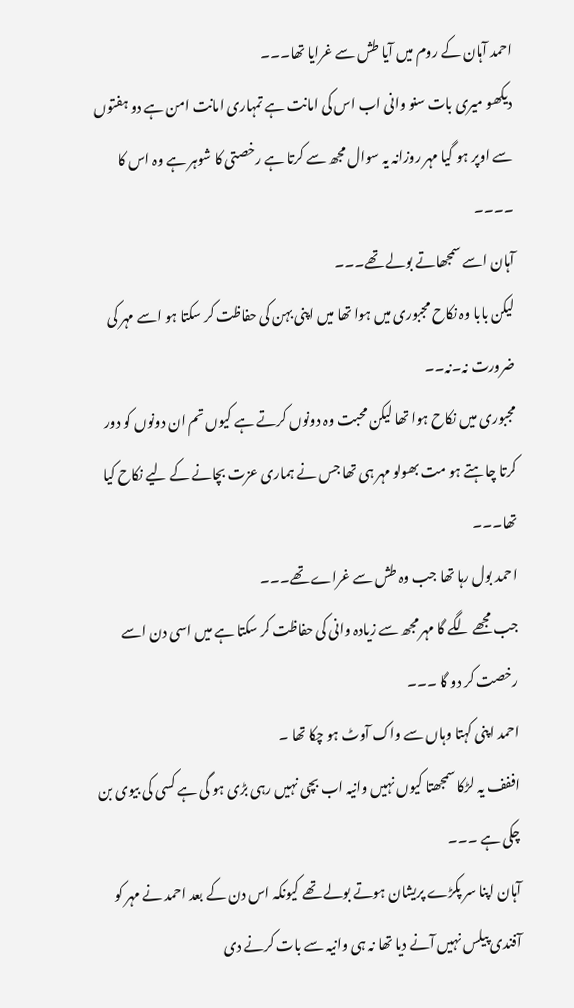احمد آہان کے روم میں آیا طش سے غرایا تھا۔۔۔
دیکھو میری بات سنو وانی اب اس کی امانت ہے تمہاری امانت امن ہے دو ہفتوں سے اوپر ہو گیا مہر روزانہ یہ سوال مجھ سے کرتا ہے رخصتی کا شوہر ہے وہ اس کا ۔۔۔۔
آہان اسے سمجھاتے بولے تھے۔۔۔
لیکن بابا وہ نکاح مجبوری میں ہوا تھا میں اپنی بہن کی حفاظت کر سکتا ہو اسے مہر کی ضرورت نہ۔نہ۔۔
مجبوری میں نکاح ہوا تھا لیکن محبت وہ دونوں کرتے ہے کیوں تم ان دونوں کو دور کرتا چاہتے ہو مت بھولو مہر ہی تھا جس نے ہماری عزت بچانے کے لیے نکاح کیا تھا۔۔۔
احمد بول رہا تھا جب وہ طش سے غراے تھے۔۔۔
جب مجھے لگے گا مہر مجھ سے زیادہ وانی کی حفاظت کر سکتا ہے میں اسی دن اسے رخصت کر دو گا ۔۔۔
احمد اپنی کہتا وہاں سے واک آوٹ ہو چکا تھا ۔
اففف یہ لڑکا سمجھتا کیوں نہیں وانیہ اب بچی نہیں رہی بڑی ہو گی ہے کسی کی بیوی بن چکی ہے ۔۔۔
آہان اپنا سر پکڑے پریشان ہوتے بولے تھے کیونکہ اس دن کے بعد احمد نے مہر کو آفندی پیلس نہیں آنے دیا تھا نہ ہی وانیہ سے بات کرنے دی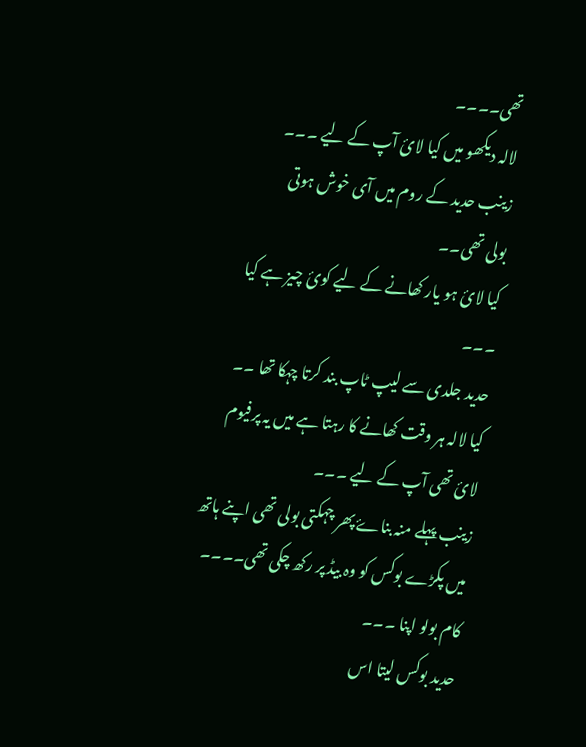تھی۔۔۔۔
لالہ دیکھو میں کیا لائ آپ کے لیے ۔۔۔
زینب حدید کے روم میں آی خوش ہوتی
بولی تھی۔۔
کیا لائ ہو یار کھانے کے لیے کوئ چیز ہے کیا ۔۔۔
حدید جلدی سے لیپ ٹاپ بند کرتا چہکا تھا ۔۔
کیا لالہ ہر وقت کھانے کا رہتا ہے میں یہ پرفیوم لائ تھی آپ کے لیے ۔۔۔
زینب پہلے منہ بناۓ پھر چہکتی بولی تھی اپنے ہاتھ میں پکڑے بوکس کو وہ بیڈ پر رکھ چکی تھی۔۔۔۔
کام بولو اپنا ۔۔۔
حدید بوکس لیتا اس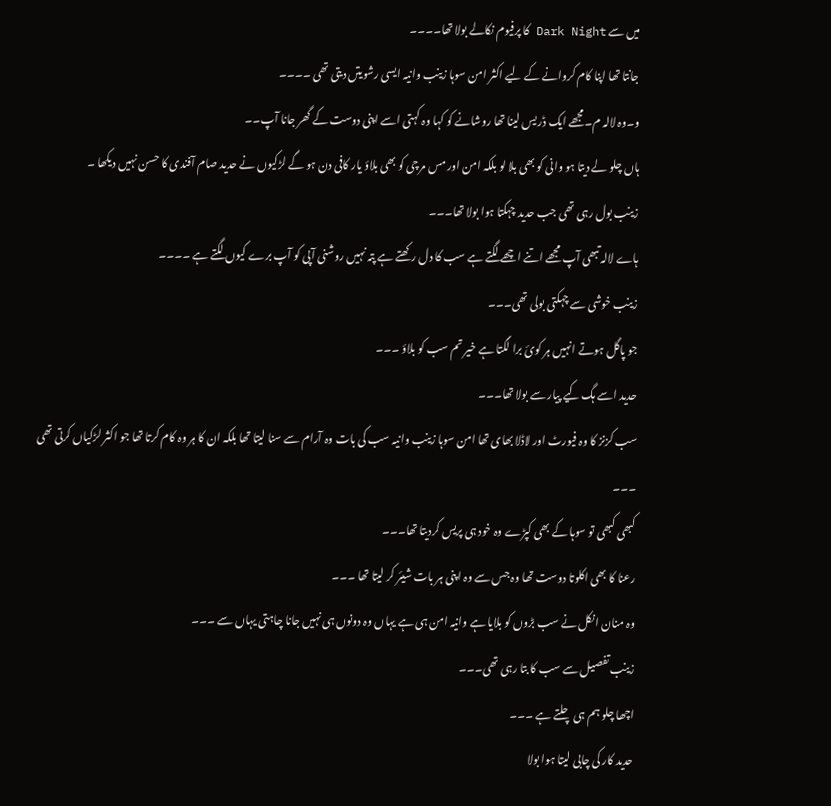میں سے Dark Night کا پرفیوم نکالے بولا تھا۔۔۔۔
جانتا تھا اپنا کام کروانے کے لیے اکثر امن سوہا زینب وانیہ ایسی رشویتں دیتی تھی ۔۔۔۔
و۔وہ لالہ م۔مجھے ایک ڈریس لینا تھا روشانے کو کہا وہ کہتی اسے اپنی دوست کے گھر جانا آپ۔۔
ہاں چلو لے دیتا ہو وانی کو بھی بلا لو بلکہ امن اور مس مرچی کو بھی بلاؤ یار کافی دن ہو گے لڑکیوں نے حدید صام آفندی کا حسن نہیں دیکھا ۔
زینب بول رہی تھی جب حدید چہکتا ہوا بولا تھا۔۔۔
ہاے لالہ تبھی آپ مجھے اتنے اچھے لگتے ہے سب کا دل رکھتے ہے پتہ نہیں روشنی آپی کو آپ برے کیوں لگتے ہے ۔۔۔۔
زینب خوشی سے چہکتی بولی تھی۔۔۔
جو پاگل ہوتے انہیں ہر کوئ برا لگتا ہے خیر تم سب کو بلاؤ ۔۔۔
حدید اسے ہگ کیے پیار سے بولا تھا۔۔۔
سب کزنز کا وہ فیورٹ اور لاڈلا بھای تھا امن سوہا زینب وانیہ سب کی بات وہ آرام سے سنا لیتا تھا بلکہ ان کا ہر وہ کام کرتا تھا جو اکثر لڑکیاں کرتی تھی ۔۔۔
کبھی کبھی تو سوہا کے بھی کپڑے وہ خود ہی پریس کردیتا تھا۔۔۔
رعنا کا بھی اکلوتا دوست تھا وہ جس سے وہ اپنی ہر بات شیئر کر لیتا تھا ۔۔۔
وہ منان انکل نے سب بڑوں کو بلایا ہے وانیہ امن ہی ہے یہاں وہ دونوں ہی نہیں جانا چاہتی یہاں سے ۔۔۔
زینب تفصیل سے سب کا بتا رہی تھی۔۔۔
اچھا چلو ہم ہی چلتے ہے ۔۔۔
حدید کار کی چابی لیتا ہوا بولا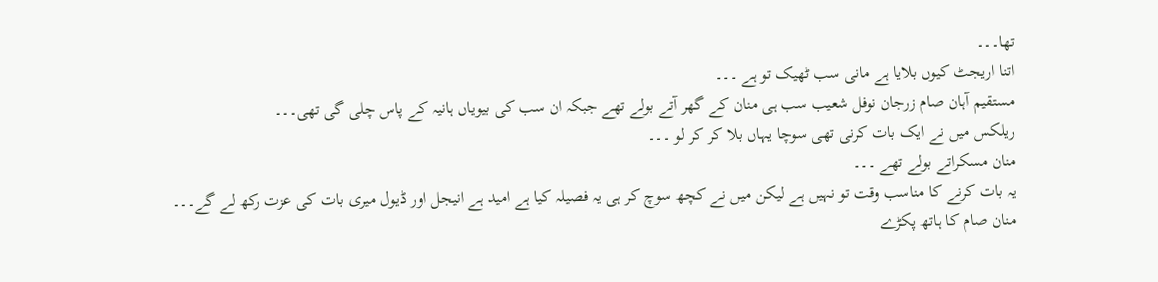تھا۔۔۔
اتنا اریجٹ کیوں بلایا ہے مانی سب ٹھیک تو ہے ۔۔۔
مستقیم آہان صام زرجان نوفل شعیب سب ہی منان کے گھر آتے بولے تھے جبکہ ان سب کی بیویاں ہانیہ کے پاس چلی گی تھی۔۔۔
ریلکس میں نے ایک بات کرنی تھی سوچا یہاں بلا کر کر لو ۔۔۔
منان مسکراتے بولے تھے ۔۔۔
یہ بات کرنے کا مناسب وقت تو نہیں ہے لیکن میں نے کچھ سوچ کر ہی یہ فصیلہ کیا ہے امید ہے انیجل اور ڈیول میری بات کی عزت رکھ لے گے۔۔۔
منان صام کا ہاتھ پکڑے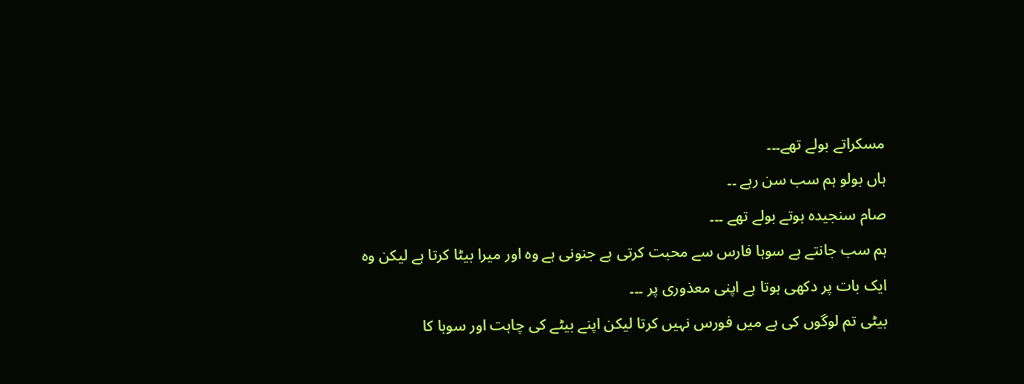مسکراتے بولے تھے۔۔۔
ہاں بولو ہم سب سن رہے ۔۔
صام سنجیدہ ہوتے بولے تھے ۔۔۔
ہم سب جانتے ہے سوہا فارس سے محبت کرتی ہے جنونی ہے وہ اور میرا بیٹا کرتا ہے لیکن وہ ایک بات پر دکھی ہوتا ہے اپنی معذوری پر ۔۔۔
بیٹی تم لوگوں کی ہے میں فورس نہیں کرتا لیکن اپنے بیٹے کی چاہت اور سوہا کا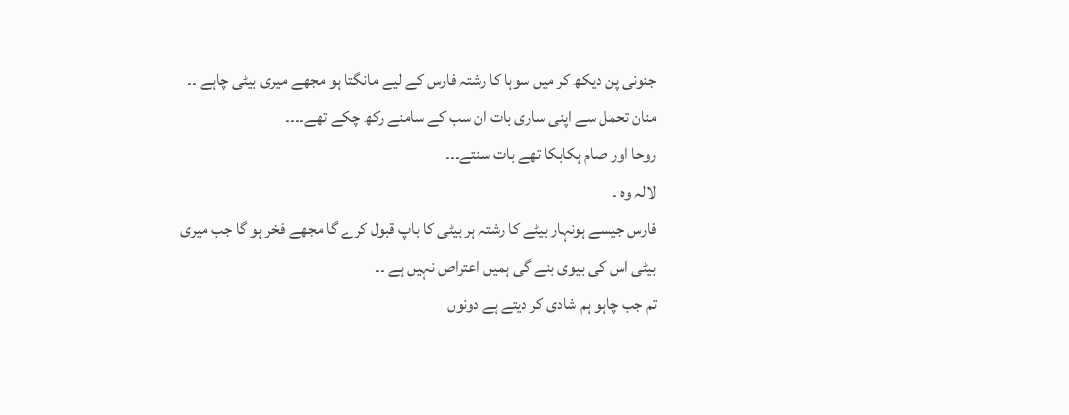جنونی پن دیکھ کر میں سوہا کا رشتہ فارس کے لیے مانگتا ہو مجھے میری بیٹی چاہے ۔۔
منان تحمل سے اپنی ساری بات ان سب کے سامنے رکھ چکے تھے۔۔۔۔
روحا اور صام ہکابکا تھے بات سنتے۔۔۔
لالہ وہ ۔
فارس جیسے ہونہار بیٹے کا رشتہ ہر بیٹی کا باپ قبول کرے گا مجھے فخر ہو گا جب میری بیٹی اس کی بیوی بنے گی ہمیں اعتراص نہیں ہے ۔۔
تم جب چاہو ہم شادی کر دیتے ہے دونوں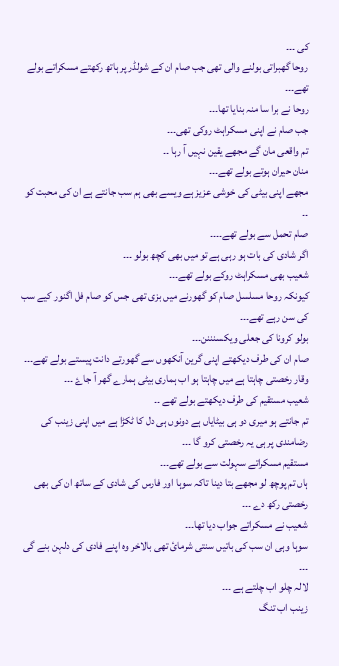کی ۔۔۔
روحا گھبراتی بولنے والی تھی جب صام ان کے شولڈر پر ہاتھ رکھتے مسکراتے بولے تھے۔۔۔
روحا نے برا سا منہ بنایا تھا۔۔۔
جب صام نے اپنی مسکراہٹ روکی تھی۔۔۔
تم واقعی مان گے مجھے یقین نہیں آ رہا ۔۔
منان حیران ہوتے بولے تھے۔۔۔
مجھے اپنی بیٹی کی خوشی عزیز ہے ویسے بھی ہم سب جانتے ہے ان کی محبت کو ۔۔
صام تحمل سے بولے تھے۔۔۔۔
اگر شادی کی بات ہو رہی ہے تو میں بھی کچھ بولو ۔۔۔
شعیب بھی مسکراہٹ روکے بولے تھے۔۔۔
کیونکہ روحا مسلسل صام کو گھورنے میں بزی تھی جس کو صام فل اگنور کیے سب کی سن رہے تھے۔۔۔
بولو کرونا کی جعلی ویکسنننن۔۔۔
صام ان کی طرف دیکھتے اپنی گرین آنکھوں سے گھورتے دانت پیستے بولے تھے۔۔۔
وقار رخصتی چاہتا ہے میں چاہتا ہو اب ہماری بیٹی ہمارے گھر آ جاۓ ۔۔۔
شعیب مستقیم کی طرف دیکھتے بولے تھے ۔۔
تم جانتے ہو میری دو ہی بیٹایاں ہے دونوں ہی دل کا ٹکڑا ہے میں اپنی زینب کی رضامندی پر ہی یہ رخصتی کرو گا ۔۔۔
مستقیم مسکراتے سہولت سے بولے تھے۔۔۔
ہاں تم پوچھ لو مجھے بتا دینا تاکہ سوہا اور فارس کی شادی کے ساتھ ان کی بھی رخصتی رکھ دے ۔۔۔
شعیب نے مسکراتے جواب دیا تھا۔۔۔
سوہا وہی ان سب کی باتیں سنتی شرمائ تھی بالاخر وہ اپنے فادی کی دلہن بنے گی ۔۔۔
لالہ چلو اب چلتے ہے ۔۔۔
زینب اب تنگ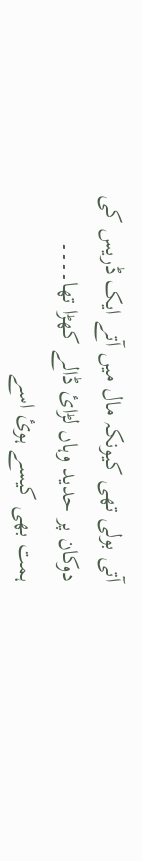آتی بولی تھی کیونکہ مال میں آتے ایک ڈریس کی دوکان پر حدید وہاں لڑائ ڈالے کھڑا تھا۔۔۔۔
ہمت بھی کیسے ہوئ اسے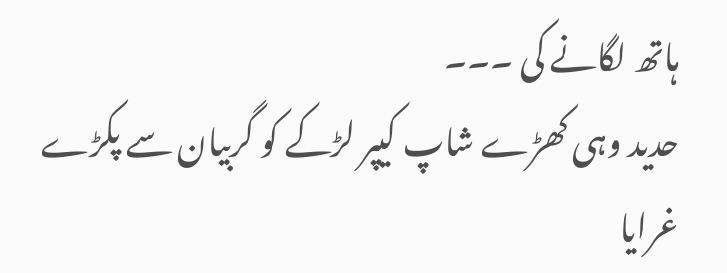ہاتھ لگانے کی ۔۔۔
حدید وہی کھڑے شاپ کیپر لڑکے کو گربیان سے پکڑے غرایا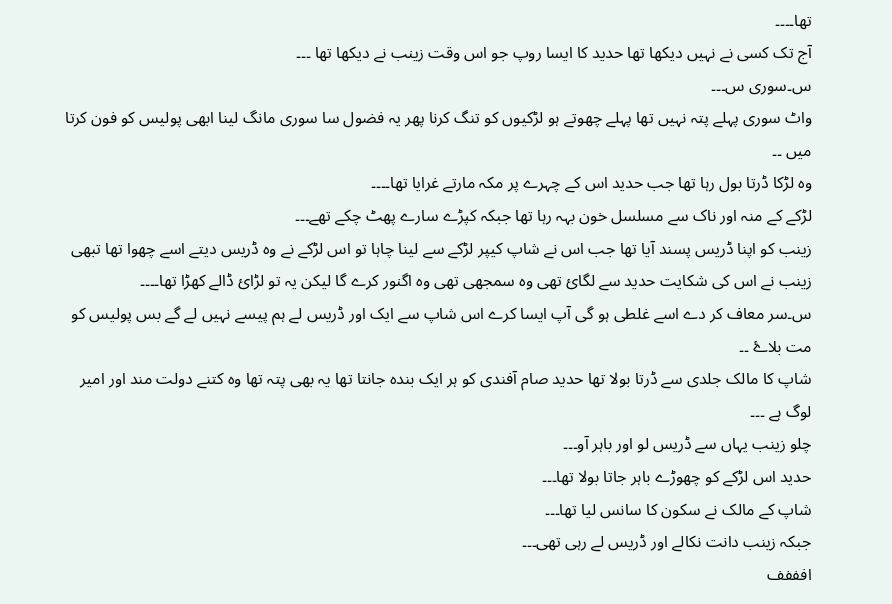تھا۔۔۔۔
آج تک کسی نے نہیں دیکھا تھا حدید کا ایسا روپ جو اس وقت زینب نے دیکھا تھا ۔۔۔
س۔سوری س۔۔۔
واٹ سوری پہلے پتہ نہیں تھا پہلے چھوتے ہو لڑکیوں کو تنگ کرنا پھر یہ فضول سا سوری مانگ لینا ابھی پولیس کو فون کرتا میں ۔۔
وہ لڑکا ڈرتا بول رہا تھا جب حدید اس کے چہرے پر مکہ مارتے غرایا تھا۔۔۔۔
لڑکے کے منہ اور ناک سے مسلسل خون بہہ رہا تھا جبکہ کپڑے سارے پھٹ چکے تھے۔۔۔
زینب کو اپنا ڈریس پسند آیا تھا جب اس نے شاپ کیپر لڑکے سے لینا چاہا تو اس لڑکے نے وہ ڈریس دیتے اسے چھوا تھا تبھی زینب نے اس کی شکایت حدید سے لگائ تھی وہ سمجھی تھی وہ اگنور کرے گا لیکن یہ تو لڑائ ڈالے کھڑا تھا۔۔۔۔
س۔سر معاف کر دے اسے غلطی ہو گی آپ ایسا کرے اس شاپ سے ایک اور ڈریس لے ہم پیسے نہیں لے گے بس پولیس کو مت بلاۓ ۔۔
شاپ کا مالک جلدی سے ڈرتا بولا تھا حدید صام آفندی کو ہر ایک بندہ جانتا تھا یہ بھی پتہ تھا وہ کتنے دولت مند اور امیر لوگ ہے ۔۔۔
چلو زینب یہاں سے ڈریس لو اور باہر آو۔۔۔
حدید اس لڑکے کو چھوڑے باہر جاتا بولا تھا۔۔۔
شاپ کے مالک نے سکون کا سانس لیا تھا۔۔۔
جبکہ زینب دانت نکالے اور ڈریس لے رہی تھی۔۔۔
افففف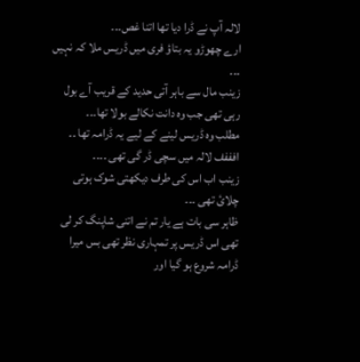لالہ آپ نے ڈرا دیا تھا اتنا غص۔۔۔
ارے چھوڑو یہ بتاؤ فری میں ڈریس ملا کہ نہیں ۔۔۔
زینب مال سے باہر آتی حدید کے قریب آے بول رہی تھی جب وہ دانت نکالے بولا تھا۔۔۔
مطلب وہ ڈریس لینے کے لیے یہ ڈرامہ تھا ۔۔
افففف لالہ میں سچی ڈر گی تھی ۔۔۔۔
زینب اب اس کی طرف دیکھتی شوک ہوتی چلائ تھی ۔۔۔
ظاہر سی بات ہے یار تم نے اتنی شاپنگ کر لی تھی اس ڈریس پر تمہاری نظر تھی بس میرا ڈرامہ شروع ہو گیا اور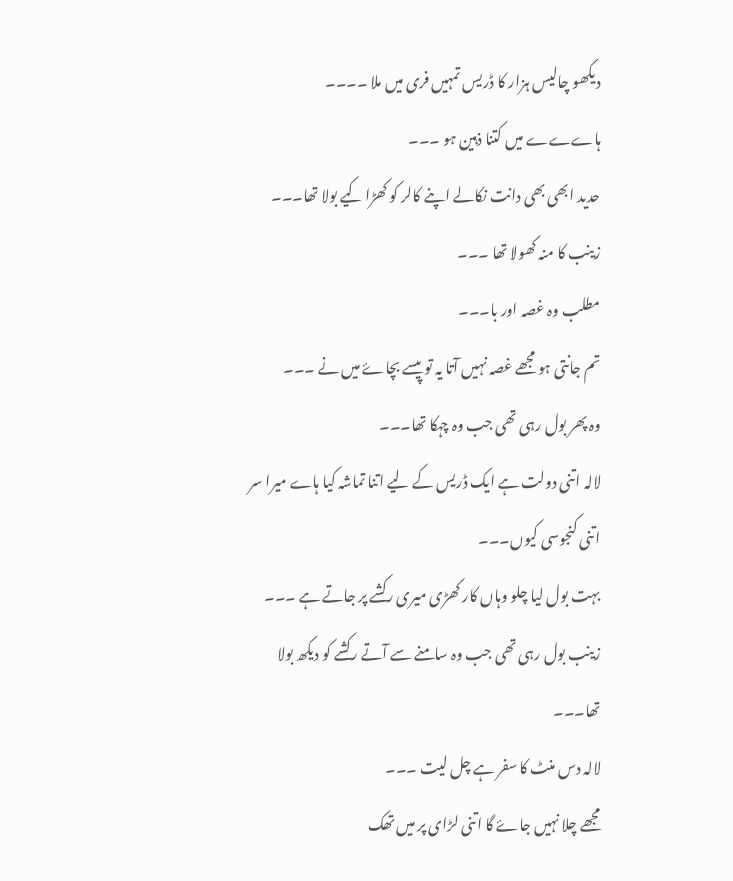دیکھو چالیس ہزار کا ڈریس تمہیں فری میں ملا ۔۔۔۔
ہاےےے میں کتنا ذہین ہو ۔۔۔
حدید ابھی بھی دانت نکالے اپنے کالر کو کھڑا کیے بولا تھا۔۔۔
زینب کا منہ کھولا تھا ۔۔۔
مطلب وہ غصہ اور با۔۔۔
تم جانتی ہو مجھے غصہ نہیں آتا یہ تو پیسے بچاۓ میں نے ۔۔۔
وہ پھر بول رہی تھی جب وہ چہکا تھا۔۔۔
لالہ اتنی دولت ہے ایک ڈریس کے لیے اتنا تماشہ کیا ہاے میرا سر اتنی کنجوسی کیوں۔۔۔
بہت بول لیا چلو وہاں کار کھڑی میری رکشے پر جاتے ہے ۔۔۔
زینب بول رہی تھی جب وہ سامنے سے آتے رکشے کو دیکھ بولا تھا۔۔۔
لالہ دس منٹ کا سفر ہے چل لیت ۔۔۔
مجھے چلا نہیں جاۓ گا اتنی لڑای پر میں تھک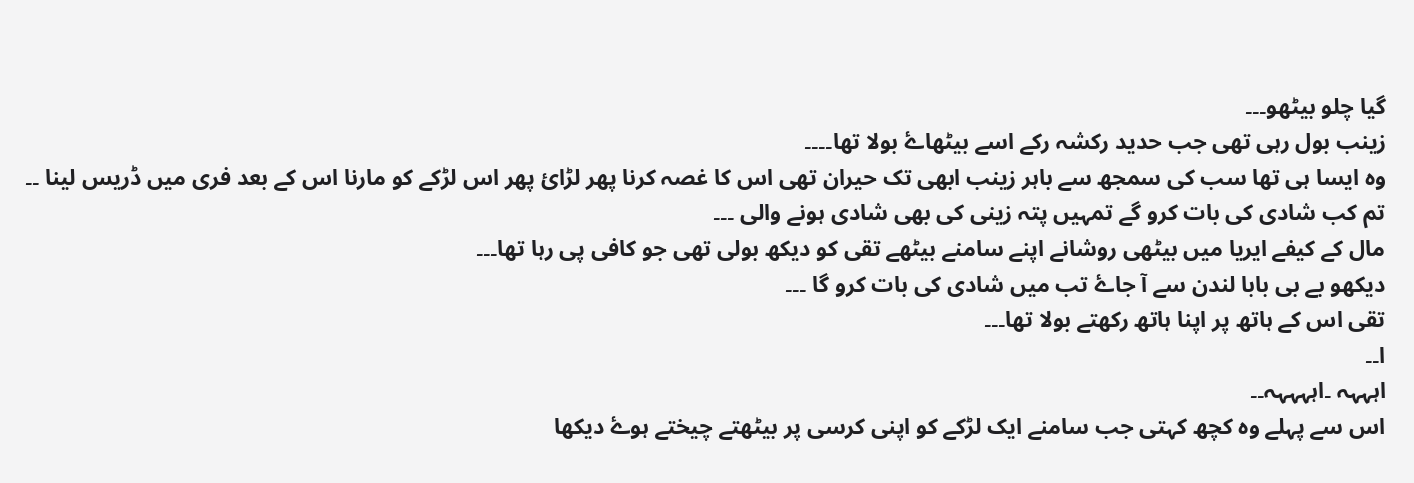گیا چلو بیٹھو۔۔۔
زینب بول رہی تھی جب حدید رکشہ رکے اسے بیٹھاۓ بولا تھا۔۔۔۔
وہ ایسا ہی تھا سب کی سمجھ سے باہر زینب ابھی تک حیران تھی اس کا غصہ کرنا پھر لڑائ پھر اس لڑکے کو مارنا اس کے بعد فری میں ڈریس لینا ۔۔
تم کب شادی کی بات کرو گے تمہیں پتہ زینی کی بھی شادی ہونے والی ۔۔۔
مال کے کیفے ایریا میں بیٹھی روشانے اپنے سامنے بیٹھے تقی کو دیکھ بولی تھی جو کافی پی رہا تھا۔۔۔
دیکھو بے بی بابا لندن سے آ جاۓ تب میں شادی کی بات کرو گا ۔۔۔
تقی اس کے ہاتھ پر اپنا ہاتھ رکھتے بولا تھا۔۔۔
ا۔۔
اہہہہ ۔اہہہہہ۔۔
اس سے پہلے وہ کچھ کہتی جب سامنے ایک لڑکے کو اپنی کرسی پر بیٹھتے چیختے ہوۓ دیکھا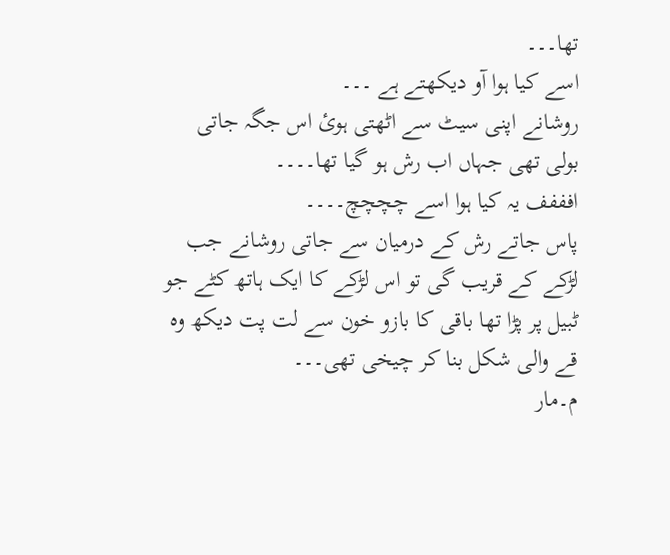تھا۔۔۔
اسے کیا ہوا آو دیکھتے ہے ۔۔۔
روشانے اپنی سیٹ سے اٹھتی ہوئ اس جگہ جاتی بولی تھی جہاں اب رش ہو گیا تھا۔۔۔۔
افففف یہ کیا ہوا اسے چچچچ۔۔۔۔
پاس جاتے رش کے درمیان سے جاتی روشانے جب لڑکے کے قریب گی تو اس لڑکے کا ایک ہاتھ کٹے جو ٹبیل پر پڑا تھا باقی کا بازو خون سے لت پت دیکھ وہ قے والی شکل بنا کر چیخی تھی۔۔۔
م۔مار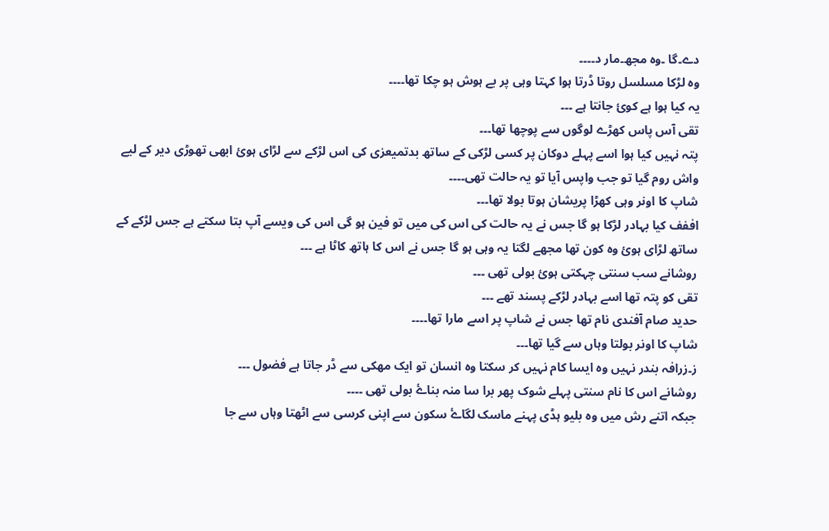دے۔گا ۔وہ مجھ۔مار د۔۔۔۔
وہ لڑکا مسلسل روتا ڈرتا ہوا کہتا وہی پر بے ہوش ہو چکا تھا۔۔۔۔
یہ کیا ہوا ہے کوئ جانتا ہے ۔۔۔
تقی آس پاس کھڑے لوگوں سے پوچھا تھا۔۔۔
پتہ نہیں کیا ہوا اسے پہلے دوکان پر کسی لڑکی کے ساتھ بدتمیعزی کی اس لڑکے سے لڑای ہوئ ابھی تھوڑی دیر کے لیے واش روم گیا تو جب واپس آیا تو یہ حالت تھی۔۔۔۔
شاپ کا اونر وہی کھڑا پریشان ہوتا بولا تھا۔۔۔
اففف کیا بہادر لڑکا ہو گا جس نے یہ حالت کی اس کی میں تو فین ہو گی اس کی ویسے آپ بتا سکتے ہے جس لڑکے کے ساتھ لڑای ہوئ وہ کون تھا مجھے لگتا یہ وہی ہو گا جس نے اس کا ہاتھ کاٹا ہے ۔۔۔
روشانے سب سنتی چہکتی ہوئ بولی تھی ۔۔۔
تقی کو پتہ تھا اسے بہادر لڑکے پسند تھے ۔۔۔
حدید صام آفندی نام تھا جس نے شاپ پر اسے مارا تھا۔۔۔۔
شاپ کا اونر بولتا وہاں سے گیا تھا۔۔۔
ز۔زرافہ بندر نہیں وہ ایسا کام نہیں کر سکتا وہ انسان تو ایک مھکی سے ڈر جاتا ہے فضول ۔۔۔
روشانے اس کا نام سنتی پہلے شوک پھر برا سا منہ بناۓ بولی تھی ۔۔۔۔
جبکہ اتنے رش میں وہ بلیو ہڈی پہنے ماسک لگاۓ سکون سے اپنی کرسی سے اٹھتا وہاں سے جا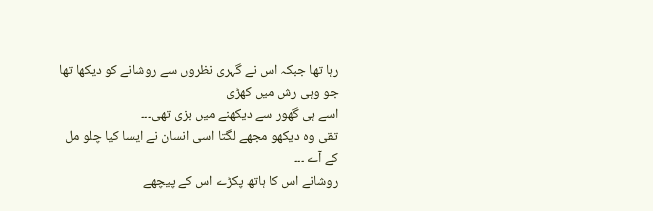رہا تھا جبکہ اس نے گہری نظروں سے روشانے کو دیکھا تھا جو وہی رش میں کھڑی
اسے ہی گھور سے دیکھنے میں بزی تھی۔۔۔
تقی وہ دیکھو مجھے لگتا اسی انسان نے ایسا کیا چلو مل کے آے ۔۔۔
روشانے اس کا ہاتھ پکڑے اس کے پیچھے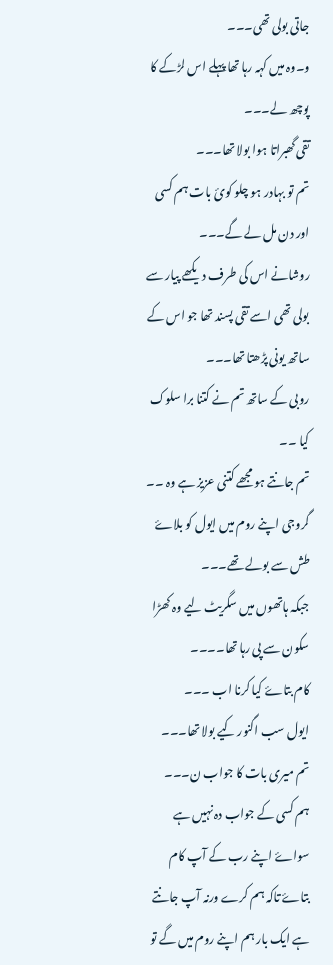جاتی بولی تھی۔۔۔
و۔وہ میں کہہ رہا تھا پہلے اس لڑکے کا پوچھ لے۔۔۔
تقی گھبراتا ہوا بولا تھا۔۔۔
تم تو بہادر ہو چلو کوئ بات ہم کسی اور دن مل لے گے۔۔۔
روشانے اس کی طرف دیکھے پیار سے بولی تھی اسے تقی پسند تھا جو اس کے ساتھ یونی پڑھتا تھا۔۔۔
روبی کے ساتھ تم نے کتنا برا سلوک کیا ۔۔
تم جانتے ہو مجھے کتنی عزیز ہے وہ ۔۔
گروجی اپنے روم میں ایول کو بلاۓ طش سے بولے تھے۔۔۔
جبکہ ہاتھوں میں سگریٹ لیے وہ کھڑا سکون سے پی رہا تھا۔۔۔۔
کام بتاۓ کیا کرنا اب ۔۔۔
ایول سب اگنور کیے بولا تھا۔۔۔
تم میری بات کا جواب ن۔۔۔
ہم کسی کے جواب دہ نہیں ہے سواۓ اپنے رب کے آپ کام بتاۓ تاکہ ہم کرے ورنہ آپ جانتے ہے ایک بار ہم اپنے روم میں گے تو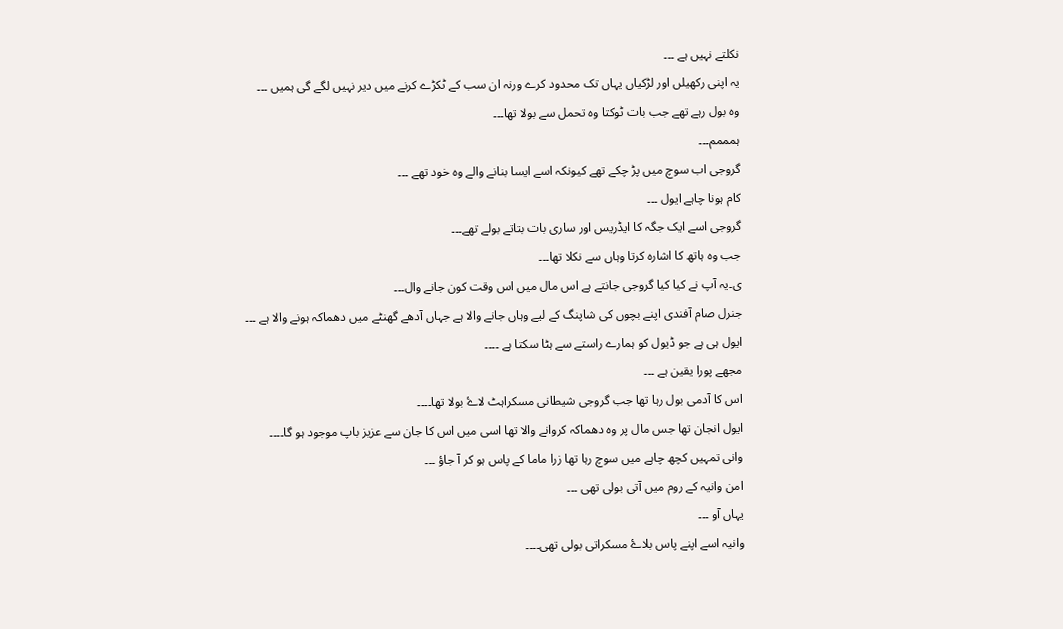نکلتے نہیں ہے ۔۔۔
یہ اپنی رکھیلں اور لڑکیاں یہاں تک محدود کرے ورنہ ان سب کے ٹکڑے کرنے میں دیر نہیں لگے گی ہمیں ۔۔۔
وہ بول رہے تھے جب بات ٹوکتا وہ تحمل سے بولا تھا۔۔۔
ہمممم۔۔۔
گروجی اب سوچ میں پڑ چکے تھے کیونکہ اسے ایسا بنانے والے وہ خود تھے ۔۔۔
کام ہونا چاہے ایول ۔۔۔
گروجی اسے ایک جگہ کا ایڈریس اور ساری بات بتاتے بولے تھے۔۔۔
جب وہ ہاتھ کا اشارہ کرتا وہاں سے نکلا تھا۔۔۔
ی۔یہ آپ نے کیا کیا گروجی جانتے ہے اس مال میں اس وقت کون جانے وال۔۔۔
جنرل صام آفندی اپنے بچوں کی شاپنگ کے لیے وہاں جانے والا ہے جہاں آدھے گھنٹے میں دھماکہ ہونے والا ہے ۔۔۔
ایول ہی ہے جو ڈیول کو ہمارے راستے سے ہٹا سکتا ہے ۔۔۔۔
مجھے پورا یقین ہے ۔۔۔
اس کا آدمی بول رہا تھا جب گروجی شیطانی مسکراہٹ لاۓ بولا تھا۔۔۔۔
ایول انجان تھا جس مال پر وہ دھماکہ کروانے والا تھا اسی میں اس کا جان سے عزیز باپ موجود ہو گا۔۔۔۔
وانی تمہیں کچھ چاہے میں سوچ رہا تھا زرا ماما کے پاس ہو کر آ جاؤ ۔۔۔
امن وانیہ کے روم میں آتی بولی تھی ۔۔۔
یہاں آو ۔۔۔
وانیہ اسے اپنے پاس بلاۓ مسکراتی بولی تھی۔۔۔۔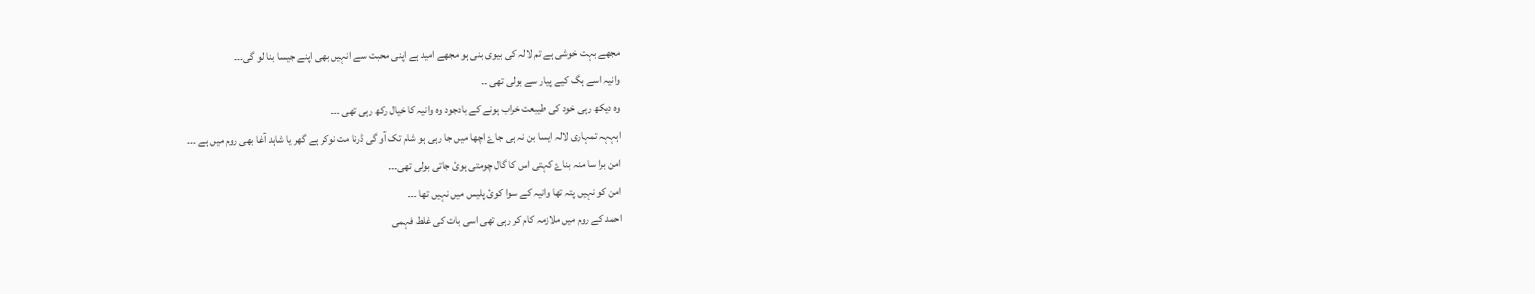مجھے بہت خوشی ہے تم لالہ کی بیوی بنی ہو مجھے امید ہے اپنی محبت سے انہیں بھی اپنے جیسا بنا لو گی۔۔۔
وانیہ اسے ہگ کیے پیار سے بولی تھی ۔۔
وہ دیکھ رہی خود کی طیبعت خراب ہونے کے بادجود وہ وانیہ کا خیال رکھ رہی تھی ۔۔۔
اہہہہ تمہاری لالہ ایسا بن نہ ہی جاۓ اچھا میں جا رہی ہو شام تک آو گی ڈرنا مت نوکر ہے گھر یا شاہد آغا بھی روم میں ہے ۔۔۔
امن برا سا منہ بناۓ کہتی اس کا گال چومتی ہوئ جاتی بولی تھی۔۔۔
امن کو نہیں پتہ تھا وانیہ کے سوا کوئ پلیس میں نہیں تھا ۔۔۔
احمد کے روم میں ملازمہ کام کر رہی تھی اسی بات کی غلط فہمی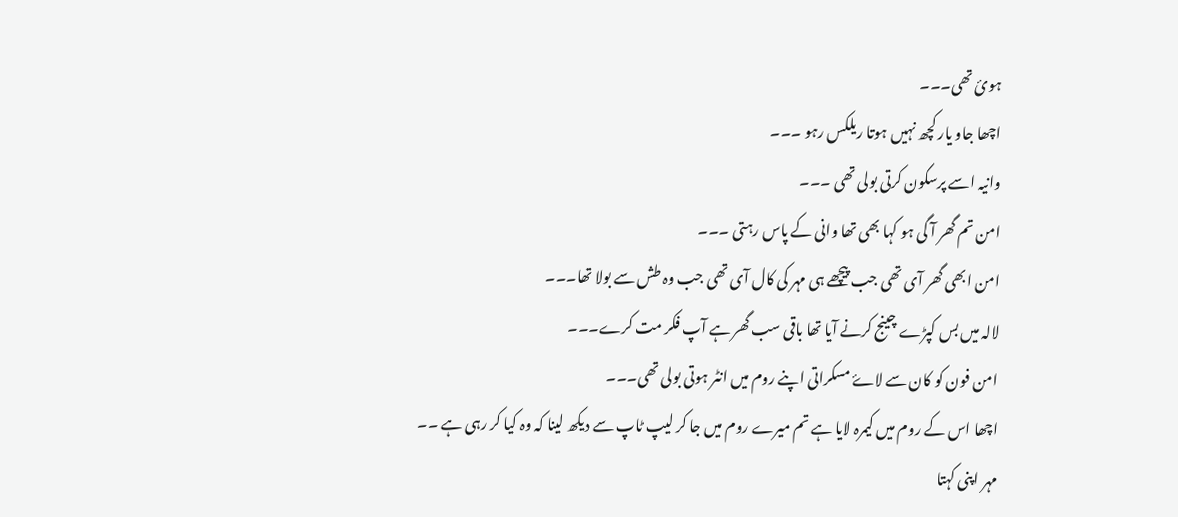ہوئ تھی۔۔۔
اچھا جاو یار کچھ نہیں ہوتا ریلکس رہو ۔۔۔
وانیہ اسے پرسکون کرتی بولی تھی ۔۔۔
امن تم گھر آ گی ہو کہا بھی تھا وانی کے پاس رہتی ۔۔۔
امن ابھی گھر آی تھی جب پیچھے ہی مہر کی کال آی تھی جب وہ طش سے بولا تھا۔۔۔
لالہ میں بس کپڑے چینج کرنے آیا تھا باقی سب گھر ہے آپ فکر مت کرے۔۔۔
امن فون کو کان سے لاۓ مسکراتی اپنے روم میں انٹر ہوتی بولی تھی۔۔۔
اچھا اس کے روم میں کیمرہ لایا ہے تم میرے روم میں جا کر لیپ ٹاپ سے دیکھ لینا کہ وہ کیا کر رہی ہے ۔۔
مہر اپنی کہتا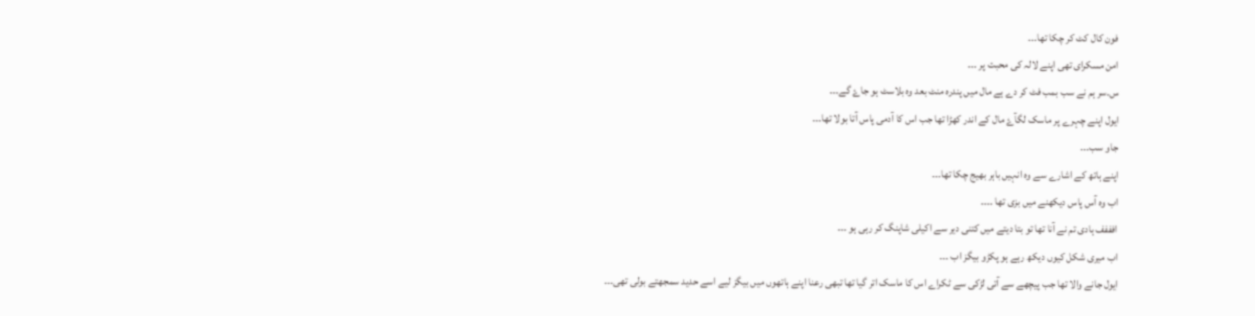فون کال کٹ کر چکا تھا۔۔۔
امن مسکرای تھی اپنے لالہ کی محبت پر ۔۔۔
س۔سر ہم نے سب بمب فٹ کر دے ہے مال میں پندرہ منٹ بعد وہ بلاسٹ ہو جاۓ گے۔۔۔
ایول اپنے چہرے پر ماسک لگآۓ مال کے اندر کھڑا تھا جب اس کا آدمی پاس آتا بولا تھا۔۔۔
جاو سب۔۔۔
اپنے ہاتھ کے اشارے سے وہ انہیں باہر بھیج چکا تھا۔۔۔
اب وہ آس پاس دیکھنے میں بزی تھا ۔۔۔۔
افففف ہادی تم نے آنا تھا تو بتا دیتے میں کتنی دیر سے اکیلی شاپنگ کر رہی ہو ۔۔۔
اب میری شکل کیوں دیکھ رہے ہو پکڑو بیگز اب ۔۔۔
ایول جانے والا تھا جب پیچھے سے آتی لڑکی سے ٹکراے اس کا ماسک اتر گیا تھا تبھی رعنا اپنے ہاتھوں میں بیگز لیے اسے حدید سمجھتے بولی تھی۔۔۔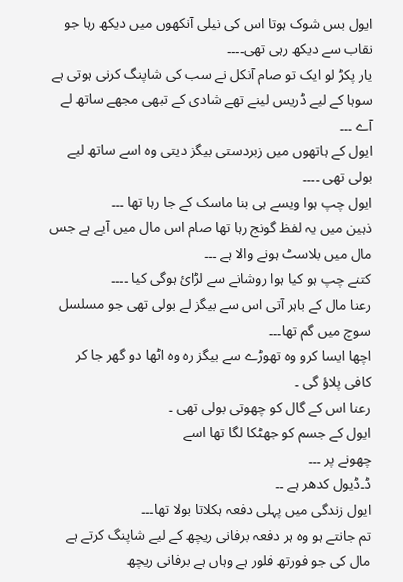ایول بس شوک ہوتا اس کی نیلی آنکھوں میں دیکھ رہا جو نقاب سے دیکھ رہی تھی۔۔۔۔
یار پکڑ لو ایک تو صام آنکل نے سب کی شاپنگ کرنی ہوتی ہے سوہا کے لیے ڈریس لینے تھے شادی کے تبھی مجھے ساتھ لے آے ۔۔۔
ایول کے ہاتھوں میں زبردستی بیگز دیتی وہ اسے ساتھ لیے بولی تھی ۔۔۔۔
ایول چپ ہوا ویسے ہی بنا ماسک کے جا رہا تھا ۔۔۔
ذہین میں یہ لفظ گونج رہا تھا صام اس مال میں آیے ہے جس مال میں بلاسٹ ہونے والا ہے ۔۔۔
کتنے چپ ہو کیا ہوا روشانے سے لڑائ ہوگی کیا ۔۔۔۔
رعنا مال کے باہر آتی اس سے بیگز لے بولی تھی جو مسلسل سوچ میں گم تھا۔۔۔
اچھا ایسا کرو وہ تھوڑے سے بیگز رہ وہ اٹھا دو گھر جا کر کافی پلاؤ گی ۔
رعنا اس کے گال کو چھوتی بولی تھی ۔
ایول کے جسم کو جھٹکا لگا تھا اسے
چھونے پر ۔۔۔
ڈ۔ڈیول کدھر ہے ۔۔
ایول زندگی میں پہلی دفعہ ہکلاتا بولا تھا۔۔۔
تم جانتے ہو وہ ہر دفعہ برفانی ریچھ کے لیے شاپنگ کرتے ہے مال کی جو فورتھ فلور ہے وہاں ہے برفانی ریچھ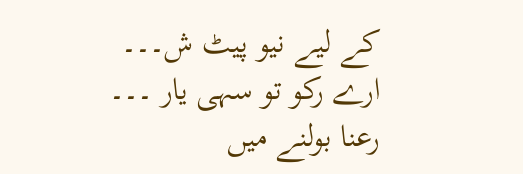کے لیے نیو پیٹ ش۔۔۔
ارے رکو تو سہی یار ۔۔۔
رعنا بولنے میں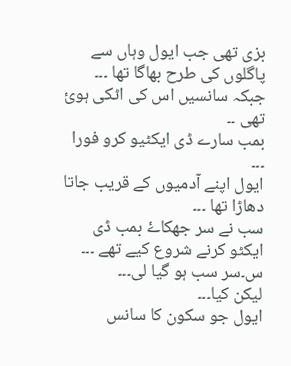بزی تھی جب ایول وہاں سے پاگلوں کی طرح بھاگا تھا ۔۔۔
جبکہ سانسیں اس کی اٹکی ہوئ تھی ۔۔
بمب سارے ڈی ایکٹیو کرو فورا ۔۔۔
ایول اپنے آدمیوں کے قریب جاتا دھاڑا تھا ۔۔۔
سب نے سر جھکاۓ بمب ڈی ایکٹو کرنے شروع کیے تھے ۔۔۔
س۔سر سب ہو گیا لی۔۔۔
لیکن کیا۔۔۔
ایول جو سکون کا سانس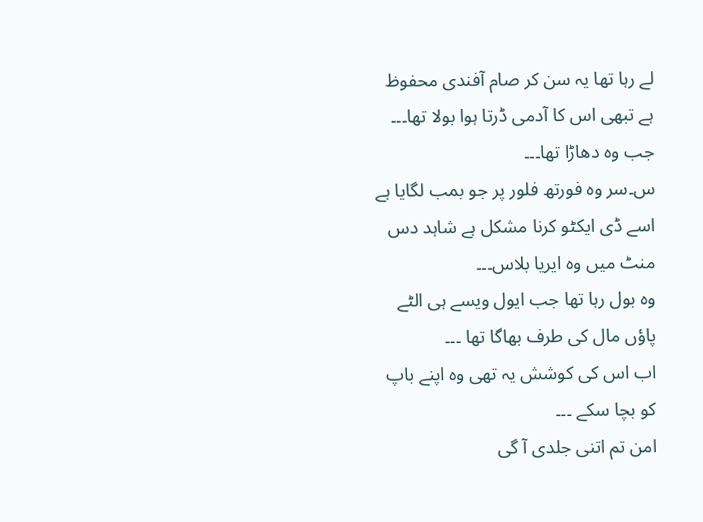لے رہا تھا یہ سن کر صام آفندی محفوظ ہے تبھی اس کا آدمی ڈرتا ہوا بولا تھا۔۔۔
جب وہ دھاڑا تھا۔۔۔
س۔سر وہ فورتھ فلور پر جو بمب لگایا ہے اسے ڈی ایکٹو کرنا مشکل ہے شاہد دس منٹ میں وہ ایریا بلاس۔۔۔
وہ بول رہا تھا جب ایول ویسے ہی الٹے پاؤں مال کی طرف بھاگا تھا ۔۔۔
اب اس کی کوشش یہ تھی وہ اپنے باپ کو بچا سکے ۔۔۔
امن تم اتنی جلدی آ گی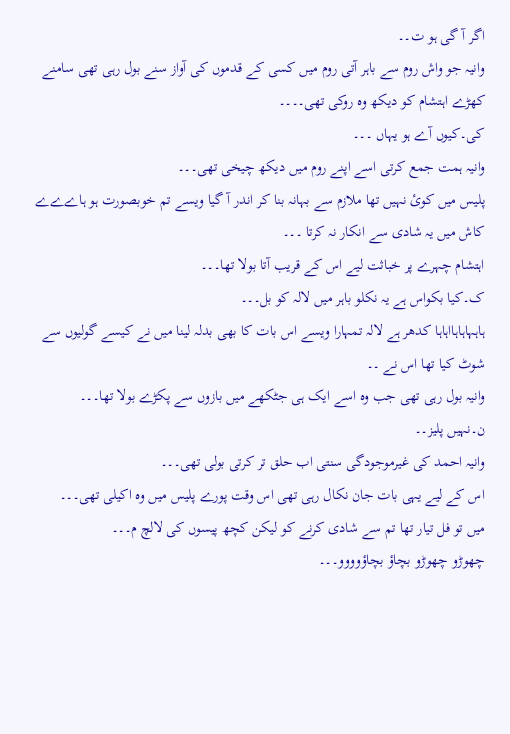اگر آ گی ہو ت۔۔
وانیہ جو واش روم سے باہر آتی روم میں کسی کے قدموں کی آواز سنے بول رہی تھی سامنے کھڑے اہتشام کو دیکھ وہ روکی تھی۔۔۔۔
کی۔کیوں آے ہو یہاں ۔۔۔
وانیہ ہمت جمع کرتی اسے اپنے روم میں دیکھ چیخی تھی۔۔۔
پلیس میں کوئ نہیں تھا ملازم سے بہانہ بنا کر اندر آ گیا ویسے تم خوبصورت ہو ہاےےے کاش میں یہ شادی سے انکار نہ کرتا ۔۔۔
اہتشام چہرے پر خباثت لیے اس کے قریب آتا بولا تھا۔۔۔
ک۔کیا بکواس ہے یہ نکلو باہر میں لالہ کو بل۔۔۔
ہاہہاہاہااہاہا کدھر ہے لالہ تمہارا ویسے اس بات کا بھی بدلہ لینا میں نے کیسے گولیوں سے شوٹ کیا تھا اس نے ۔۔
وانیہ بول رہی تھی جب وہ اسے ایک ہی جٹکھے میں بازوں سے پکڑے بولا تھا۔۔۔
ن۔نہیں پلیز۔۔
وانیہ احمد کی غیرموجودگی سنتی اب حلق تر کرتی بولی تھی۔۔۔
اس کے لیے یہی بات جان نکال رہی تھی اس وقت پورے پلیس میں وہ اکیلی تھی۔۔۔
میں تو فل تیار تھا تم سے شادی کرنے کو لیکن کچھ پیسوں کی لالچ م۔۔۔
چھوڑو چھوڑو بچاؤ بچاؤوووو۔۔۔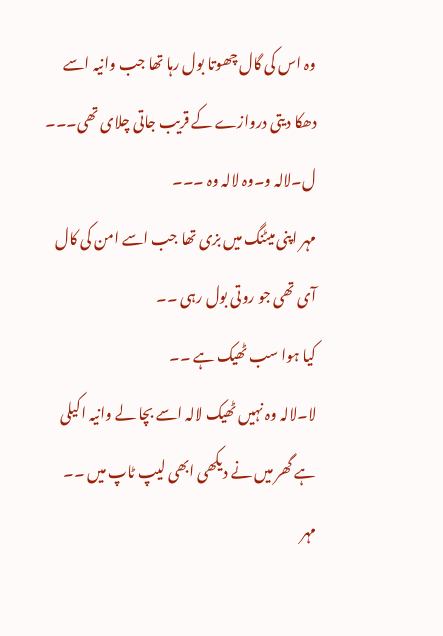وہ اس کی گال چھوتا بول رہا تھا جب وانیہ اسے دھکا دیتی دروازے کے قریب جاتی چلای تھی۔۔۔
ل۔لالہ و۔وہ لالہ وہ ۔۔۔
مہر اپنی میٹنگ میں بزی تھا جب اسے امن کی کال آی تھی جو روتی بول رہی ۔۔
کیا ہوا سب ٹھیک ہے ۔۔
لا۔لالہ وہ نہیں ٹھیک لالہ اسے بچا لے وانیہ اکیلی ہے گھر میں نے دیکھی ابھی لیپ ٹاپ میں ۔۔
مہر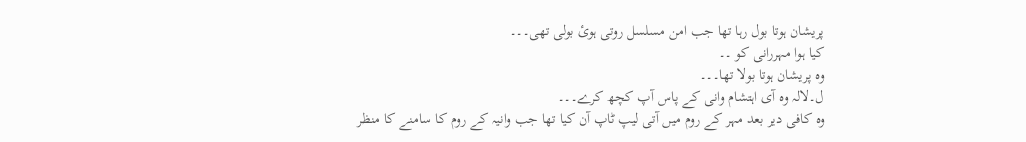پریشان ہوتا بول رہا تھا جب امن مسلسل روتی ہوئ بولی تھی۔۔۔
کیا ہوا مہررانی کو ۔۔
وہ پریشان ہوتا بولا تھا۔۔۔
ل۔لالہ وہ آی اہتشام وانی کے پاس آپ کچھ کرے۔۔۔
وہ کافی دیر بعد مہر کے روم میں آتی لیپ ٹاپ آن کیا تھا جب وانیہ کے روم کا سامنے کا منظر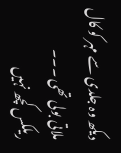دیکھ وہ جلدی سے مہر کو کال ملاتی بولی تھی ۔۔۔
ریلکس کچھ نہیں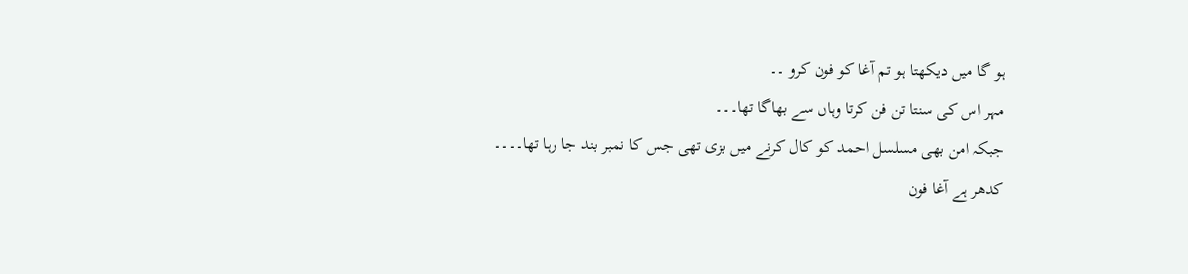ہو گا میں دیکھتا ہو تم آغا کو فون کرو ۔۔
مہر اس کی سنتا تن فن کرتا وہاں سے بھاگا تھا۔۔۔
جبکہ امن بھی مسلسل احمد کو کال کرنے میں بزی تھی جس کا نمبر بند جا رہا تھا۔۔۔۔
کدھر ہے آغا فون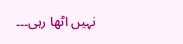نہیں اٹھا رہی۔۔۔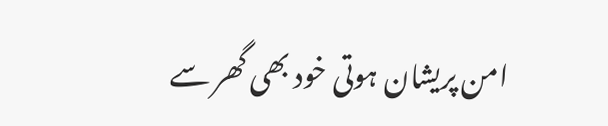امن پریشان ہوتی خود بھی گھر سے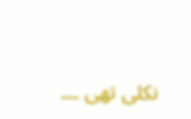نکلی تھی ۔۔۔